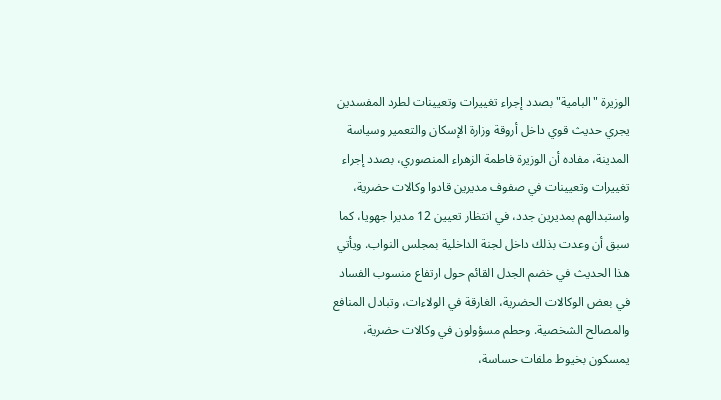الوزيرة "البامية" بصدد إجراء تغييرات وتعيينات لطرد المفسدين يجري حديث قوي داخل أروقة وزارة الإسكان والتعمير وسياسة المدينة، مفاده أن الوزيرة فاطمة الزهراء المنصوري، بصدد إجراء تغييرات وتعيينات في صفوف مديرين قادوا وكالات حضرية، واستبدالهم بمديرين جدد، في انتظار تعيين 12 مديرا جهويا، كما سبق أن وعدت بذلك داخل لجنة الداخلية بمجلس النواب. ويأتي هذا الحديث في خضم الجدل القائم حول ارتفاع منسوب الفساد في بعض الوكالات الحضرية، الغارقة في الولاءات، وتبادل المنافع والمصالح الشخصية. وحطم مسؤولون في وكالات حضرية، يمسكون بخيوط ملفات حساسة،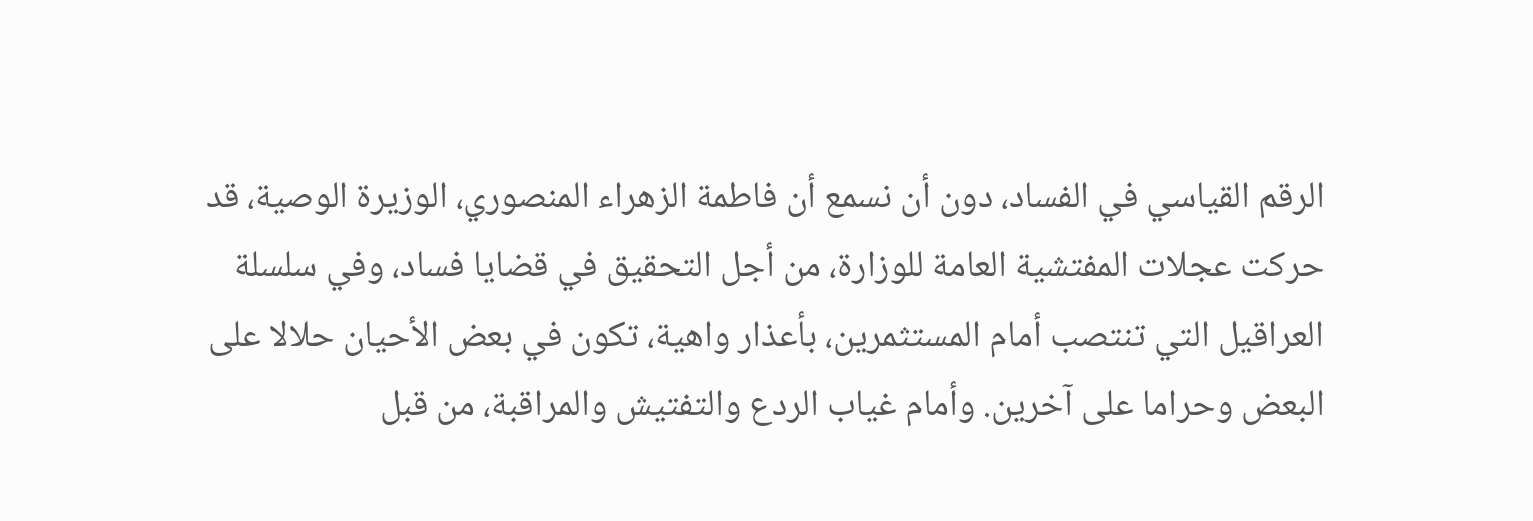الرقم القياسي في الفساد، دون أن نسمع أن فاطمة الزهراء المنصوري، الوزيرة الوصية، قد حركت عجلات المفتشية العامة للوزارة، من أجل التحقيق في قضايا فساد، وفي سلسلة العراقيل التي تنتصب أمام المستثمرين، بأعذار واهية، تكون في بعض الأحيان حلالا على البعض وحراما على آخرين. وأمام غياب الردع والتفتيش والمراقبة، من قبل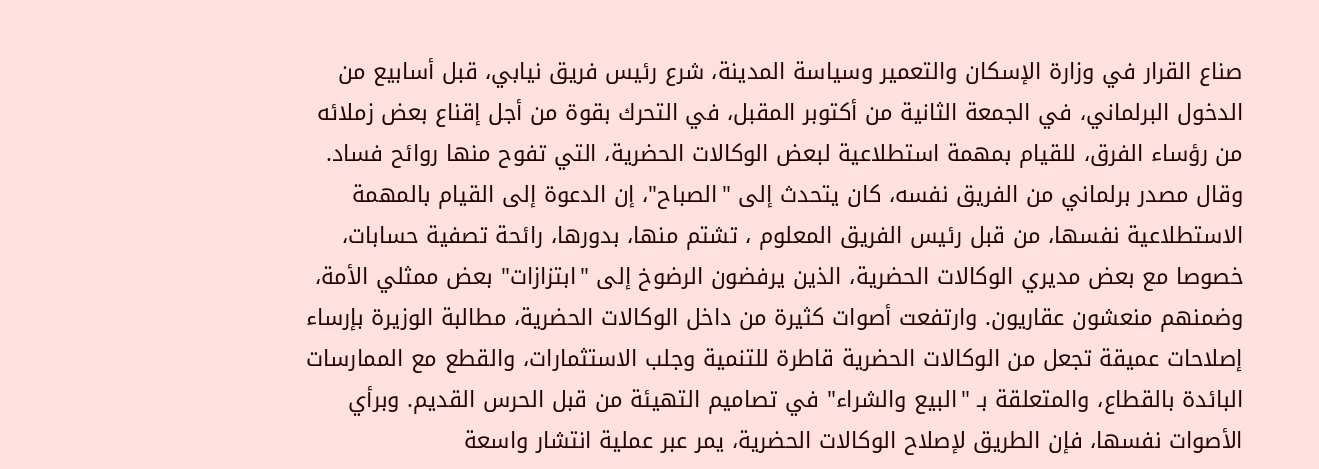صناع القرار في وزارة الإسكان والتعمير وسياسة المدينة، شرع رئيس فريق نيابي، قبل أسابيع من الدخول البرلماني، في الجمعة الثانية من أكتوبر المقبل، في التحرك بقوة من أجل إقناع بعض زملائه من رؤساء الفرق، للقيام بمهمة استطلاعية لبعض الوكالات الحضرية، التي تفوح منها روائح فساد. وقال مصدر برلماني من الفريق نفسه، كان يتحدث إلى "الصباح"، إن الدعوة إلى القيام بالمهمة الاستطلاعية نفسها، من قبل رئيس الفريق المعلوم ، تشتم منها، بدورها، رائحة تصفية حسابات، خصوصا مع بعض مديري الوكالات الحضرية، الذين يرفضون الرضوخ إلى "ابتزازات" بعض ممثلي الأمة، وضمنهم منعشون عقاريون. وارتفعت أصوات كثيرة من داخل الوكالات الحضرية، مطالبة الوزيرة بإرساء إصلاحات عميقة تجعل من الوكالات الحضرية قاطرة للتنمية وجلب الاستثمارات، والقطع مع الممارسات البائدة بالقطاع، والمتعلقة بـ "البيع والشراء" في تصاميم التهيئة من قبل الحرس القديم. وبرأي الأصوات نفسها، فإن الطريق لإصلاح الوكالات الحضرية، يمر عبر عملية انتشار واسعة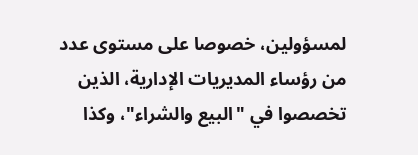لمسؤولين، خصوصا على مستوى عدد من رؤساء المديريات الإدارية، الذين تخصصوا في "البيع والشراء"، وكذا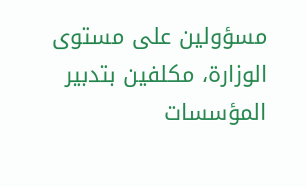مسؤولين على مستوى الوزارة، مكلفين بتدبير المؤسسات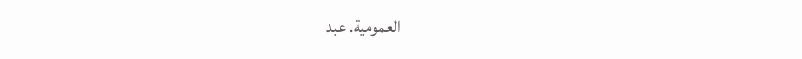العمومية. عبد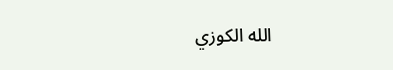الله الكوزي